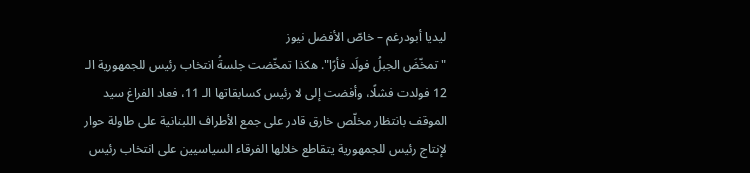ليديا أبودرغم – خاصّ الأفضل نيوز
"تمخّضَ الجبلُ فولَد فأرًا". هكذا تمخّضت جلسةُ انتخاب رئيس للجمهورية الـ 12 فولدت فشلًا، وأفضت إلى لا رئيس كسابقاتها الـ 11، فعاد الفراغ سيد الموقف بانتظار مخلّص خارق قادر على جمع الأطراف اللبنانية على طاولة حوار لإنتاج رئيس للجمهورية يتقاطع خلالها الفرقاء السياسيين على انتخاب رئيس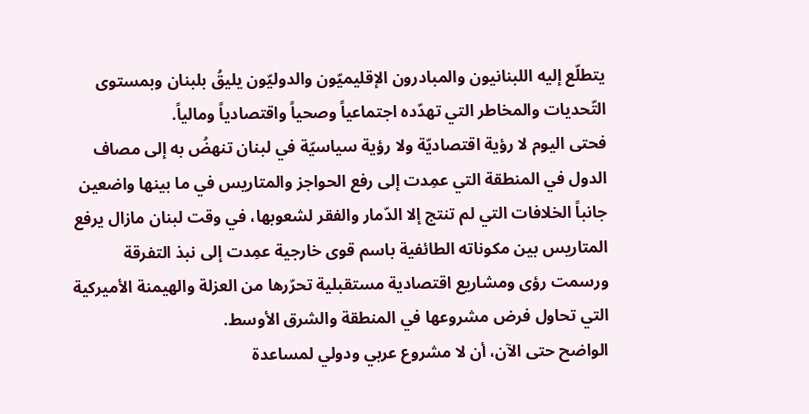يتطلّع إليه اللبنانيون والمبادرون الإقليميّون والدوليّون يليقُ بلبنان وبمستوى التّحديات والمخاطر التي تهدّده اجتماعياً وصحياً واقتصادياً ومالياً.
فحتى اليوم لا رؤية اقتصاديّة ولا رؤية سياسيّة في لبنان تنهضُ به إلى مصاف الدول في المنطقة التي عمِدت إلى رفع الحواجز والمتاريس في ما بينها واضعين جانباً الخلافات التي لم تنتج إلا الدّمار والفقر لشعوبها، في وقت لبنان مازال يرفع المتاريس بين مكوناته الطائفية باسم قوى خارجية عمِدت إلى نبذ التفرقة ورسمت رؤى ومشاريع اقتصادية مستقبلية تحرّرها من العزلة والهيمنة الأميركية التي تحاول فرض مشروعها في المنطقة والشرق الأوسط.
الواضح حتى الآن، أن لا مشروع عربي ودولي لمساعدة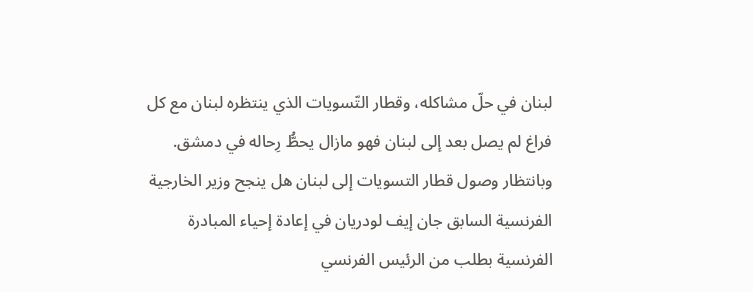لبنان في حلّ مشاكله، وقطار التّسويات الذي ينتظره لبنان مع كل فراغ لم يصل بعد إلى لبنان فهو مازال يحطُّ رِحاله في دمشق.
وبانتظار وصول قطار التسويات إلى لبنان هل ينجح وزير الخارجية الفرنسية السابق جان إيف لودريان في إعادة إحياء المبادرة الفرنسية بطلب من الرئيس الفرنسي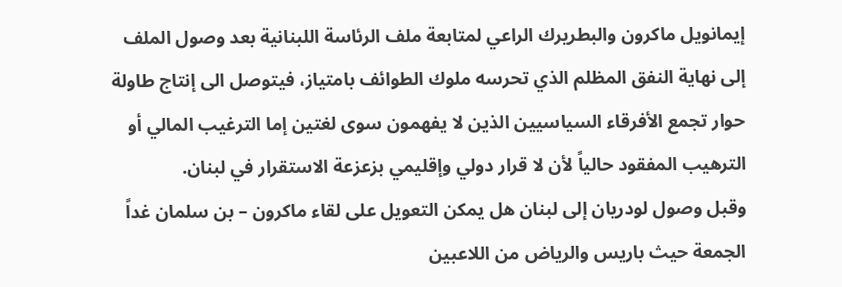إيمانويل ماكرون والبطريرك الراعي لمتابعة ملف الرئاسة اللبنانية بعد وصول الملف إلى نهاية النفق المظلم الذي تحرسه ملوك الطوائف بامتياز، فيتوصل الى إنتاج طاولة حوار تجمع الأفرقاء السياسيين الذين لا يفهمون سوى لغتين إما الترغيب المالي أو الترهيب المفقود حالياً لأن لا قرار دولي وإقليمي بزعزعة الاستقرار في لبنان.
وقبل وصول لودريان إلى لبنان هل يمكن التعويل على لقاء ماكرون – بن سلمان غداً الجمعة حيث باريس والرياض من اللاعبين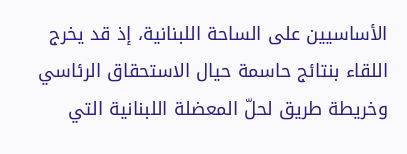الأساسيين على الساحة اللبنانية، إذ قد يخرج اللقاء بنتائج حاسمة حيال الاستحقاق الرئاسي وخريطة طريق لحلّ المعضلة اللبنانية التي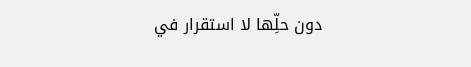دون حلِّها لا استقرار في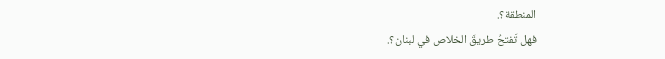المنطقة؟.
فهل تَفتحُ طريقَ الخلاص في لبنان؟.